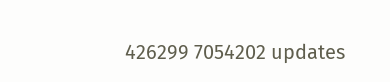426299 7054202 updates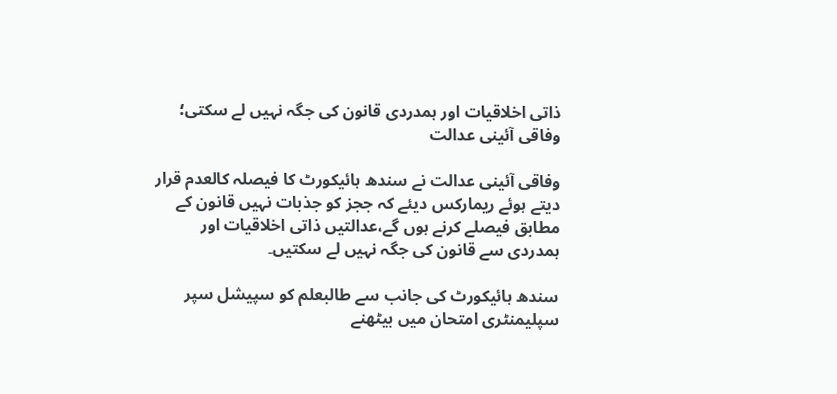ذاتی اخلاقیات اور ہمدردی قانون کی جگہ نہیں لے سکتی؛ وفاقی آئینی عدالت

وفاقی آئینی عدالت نے سندھ ہائیکورٹ کا فیصلہ کالعدم قرار دیتے ہوئے ریمارکس دیئے کہ ججز کو جذبات نہیں قانون کے مطابق فیصلے کرنے ہوں گے،عدالتیں ذاتی اخلاقیات اور ہمدردی سے قانون کی جگہ نہیں لے سکتیں۔

سندھ ہائیکورٹ کی جانب سے طالبعلم کو سپیشل سپر سپلیمنٹری امتحان میں بیٹھنے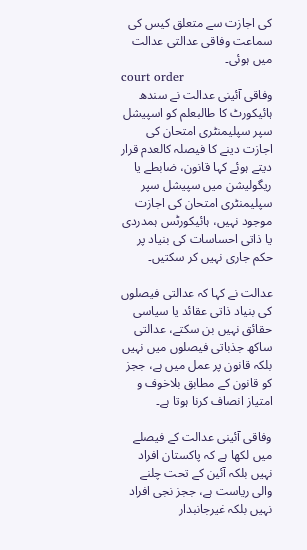کی اجازت سے متعلق کیس کی سماعت وفاقی عدالتی عدالت میں ہوئی۔
court order
وفاقی آئینی عدالت نے سندھ ہائیکورٹ کا طالبعلم کو اسپیشل سپر سپلیمنٹری امتحان کی اجازت دینے کا فیصلہ کالعدم قرار دیتے ہوئے کہا قانون، ضابطے یا ریگولیشن میں سپیشل سپر سپلیمنٹری امتحان کی اجازت موجود نہیں، ہائیکورٹس ہمدردی یا ذاتی احساسات کی بنیاد پر حکم جاری نہیں کر سکتیں۔

عدالت نے کہا کہ عدالتی فیصلوں کی بنیاد ذاتی عقائد یا سیاسی حقائق نہیں بن سکتے، عدالتی ساکھ جذباتی فیصلوں میں نہیں بلکہ قانون پر عمل میں ہے، ججز کو قانون کے مطابق بلاخوف و امتیاز انصاف کرنا ہوتا ہے۔

وفاقی آئینی عدالت کے فیصلے میں لکھا ہے کہ پاکستان افراد نہیں بلکہ آئین کے تحت چلنے والی ریاست ہے، ججز نجی افراد نہیں بلکہ غیرجانبدار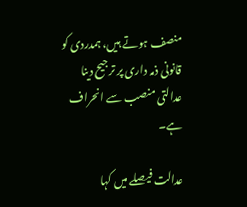منصف ہوتے ہیں، ہمدردی کو قانونی ذمہ داری پر ترجیح دینا عدالتی منصب سے انحراف ہے۔

عدالت فیصلے میں کہا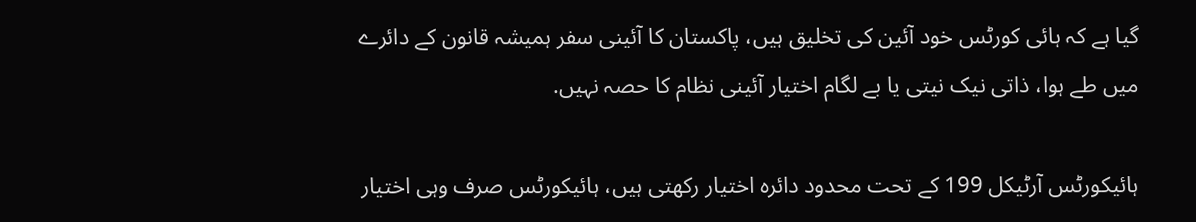گیا ہے کہ ہائی کورٹس خود آئین کی تخلیق ہیں، پاکستان کا آئینی سفر ہمیشہ قانون کے دائرے میں طے ہوا، ذاتی نیک نیتی یا بے لگام اختیار آئینی نظام کا حصہ نہیں.

ہائیکورٹس آرٹیکل 199 کے تحت محدود دائرہ اختیار رکھتی ہیں، ہائیکورٹس صرف وہی اختیار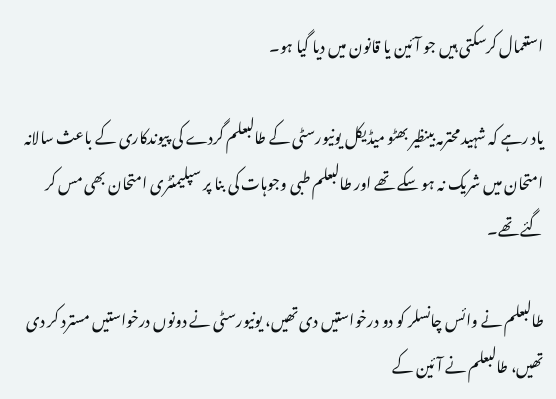استعمال کرسکتی ہیں جو آئین یا قانون میں دیا گیا ہو۔

یاد رہے کہ شہید محترمہ بینظیر بھٹو میڈیکل یونیورسٹی کے طالبعلم گردے کی پیوندکاری کے باعث سالانہ امتحان میں شریک نہ ہو سکے تھے اور طالبعلم طبی وجوہات کی بنا پر سپلیمنٹری امتحان بھی مس کر گئے تھے۔

طالبعلم نے وائس چانسلر کو دو درخواستیں دی تھیں، یونیورسٹی نے دونوں درخواستیں مسترد کر دی تھیں، طالبعلم نے آئین کے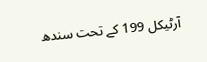آرٹیکل 199 کے تحت سندھ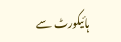ہائیکورٹ سے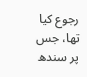رجوع کیا تھا، جس پر سندھ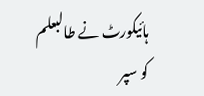ہائیکورٹ نے طالبعلم کو سپر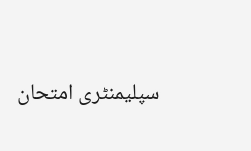سپلیمنٹری امتحان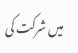میں شرکت کی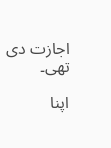اجازت دی تھی۔

اپنا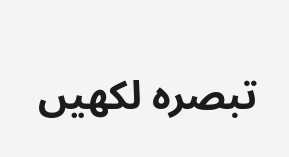تبصرہ لکھیں